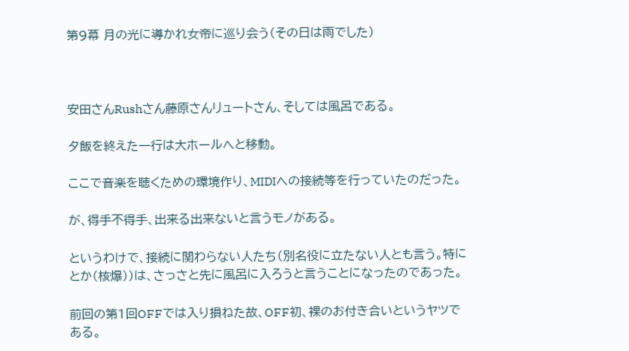第9幕 月の光に導かれ女帝に巡り会う(その日は雨でした)



安田さんRushさん藤原さんリュートさん、そしては風呂である。

夕飯を終えた一行は大ホールへと移動。

ここで音楽を聴くための環境作り、MIDIへの接続等を行っていたのだった。

が、得手不得手、出来る出来ないと言うモノがある。

というわけで、接続に関わらない人たち(別名役に立たない人とも言う。特にとか(核爆))は、さっさと先に風呂に入ろうと言うことになったのであった。

前回の第1回OFFでは入り損ねた故、OFF初、裸のお付き合いというヤツである。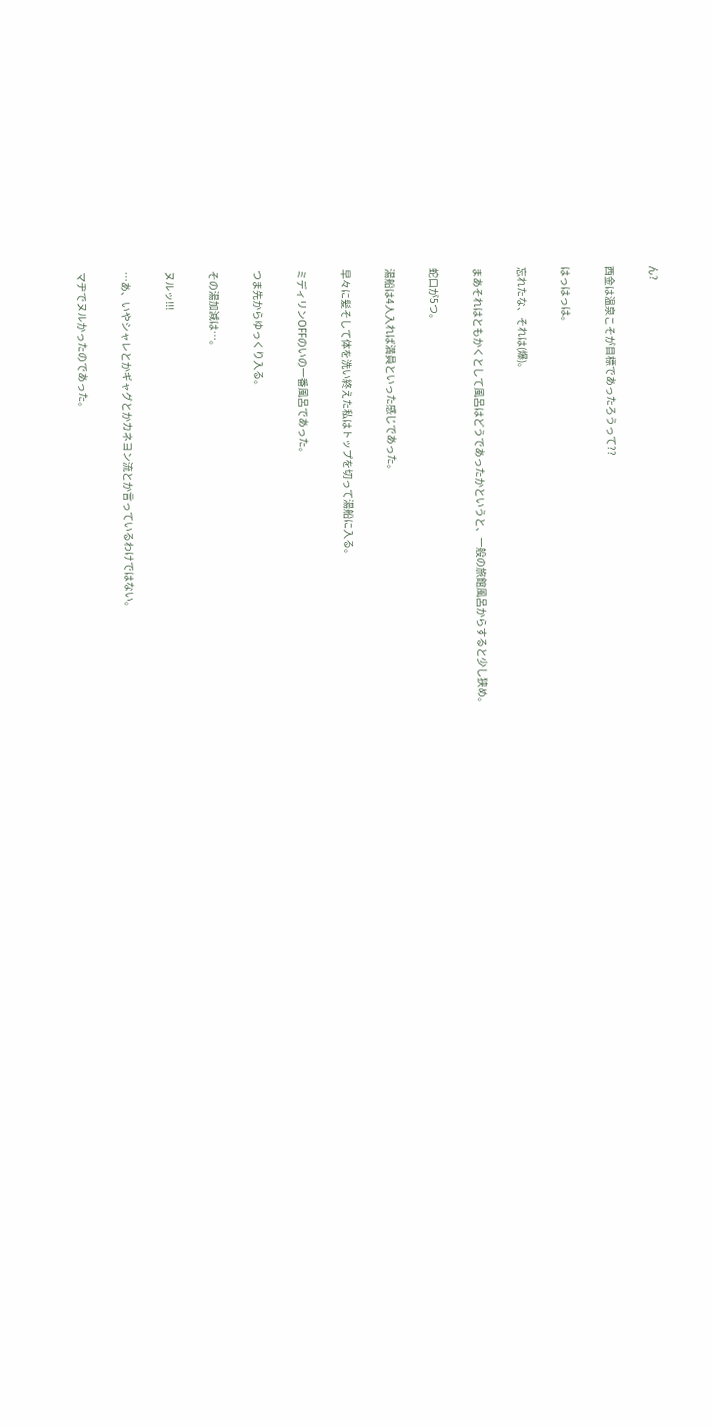ん?

西金は温泉こそが目標であったろうって??

はっはっは。

忘れたな、それは(爆)。

まあそれはともかくとして風呂はどうであったかというと、一般の旅館風呂からすると少し狭め。

蛇口が5つ。

湯船は4人入れば満員といった感じであった。

早々に髪そして体を洗い終えた私はトップを切って湯船に入る。

ミディリンOFFのいの一番風呂であった。

つま先からゆっくり入る。

その湯加減は…。

ヌルッ!!!

…あ、いやシャレとかギャグとかカネヨン流とか言っているわけではない。

マヂでヌルかったのであった。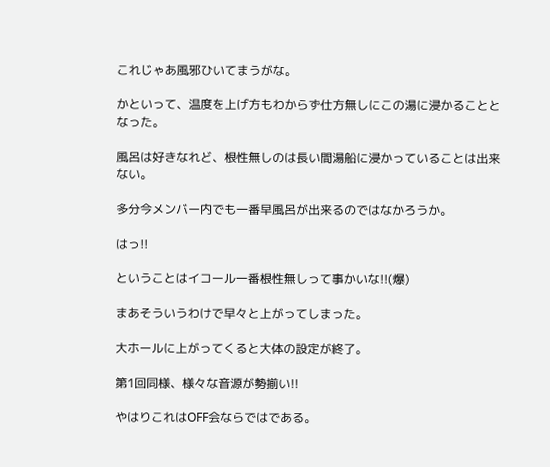これじゃあ風邪ひいてまうがな。

かといって、温度を上げ方もわからず仕方無しにこの湯に浸かることとなった。

風呂は好きなれど、根性無しのは長い間湯船に浸かっていることは出来ない。

多分今メンバー内でも一番早風呂が出来るのではなかろうか。

はっ!!

ということはイコール一番根性無しって事かいな!!(爆)

まあそういうわけで早々と上がってしまった。

大ホールに上がってくると大体の設定が終了。

第1回同様、様々な音源が勢揃い!!

やはりこれはOFF会ならではである。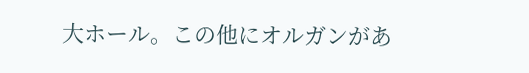大ホール。この他にオルガンがあ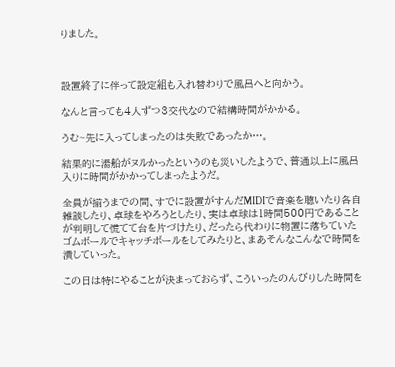りました。



設置終了に伴って設定組も入れ替わりで風呂へと向かう。

なんと言っても4人ずつ3交代なので結構時間がかかる。

うむ~先に入ってしまったのは失敗であったか…。

結果的に湯船がヌルかったというのも災いしたようで、普通以上に風呂入りに時間がかかってしまったようだ。

全員が揃うまでの間、すでに設置がすんだMIDIで音楽を聴いたり各自雑談したり、卓球をやろうとしたり、実は卓球は1時間500円であることが判明して慌てて台を片づけたり、だったら代わりに物置に落ちていたゴムボールでキャッチボールをしてみたりと、まあそんなこんなで時間を潰していった。

この日は特にやることが決まっておらず、こういったのんびりした時間を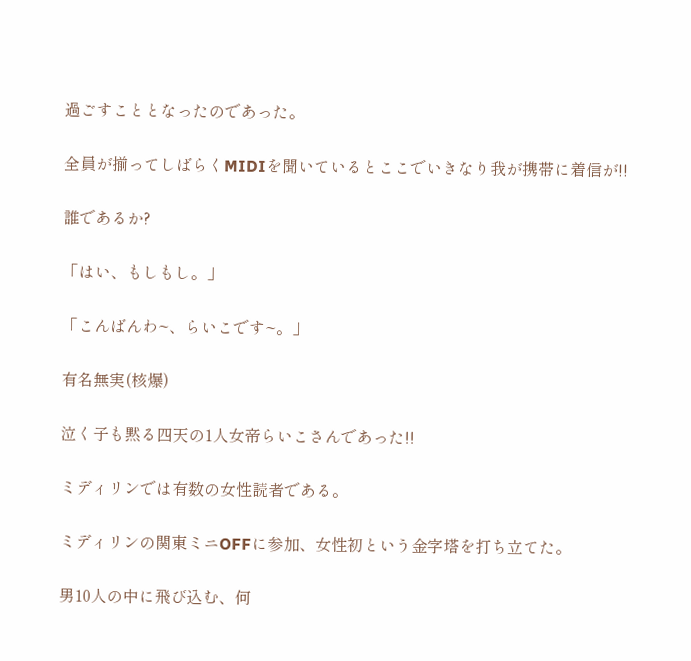過ごすこととなったのであった。

全員が揃ってしばらくMIDIを聞いているとここでいきなり我が携帯に着信が!!

誰であるか?

「はい、もしもし。」

「こんばんわ~、らいこです~。」

有名無実(核爆)

泣く子も黙る四天の1人女帝らいこさんであった!!

ミディリンでは有数の女性読者である。

ミディリンの関東ミニOFFに参加、女性初という金字塔を打ち立てた。

男10人の中に飛び込む、何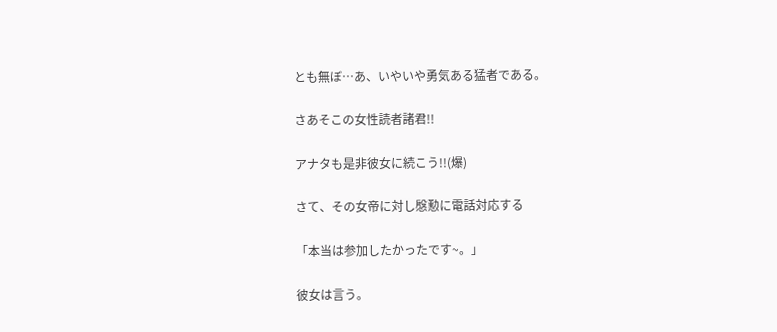とも無ぼ…あ、いやいや勇気ある猛者である。

さあそこの女性読者諸君!!

アナタも是非彼女に続こう!!(爆)

さて、その女帝に対し慇懃に電話対応する

「本当は参加したかったです~。」

彼女は言う。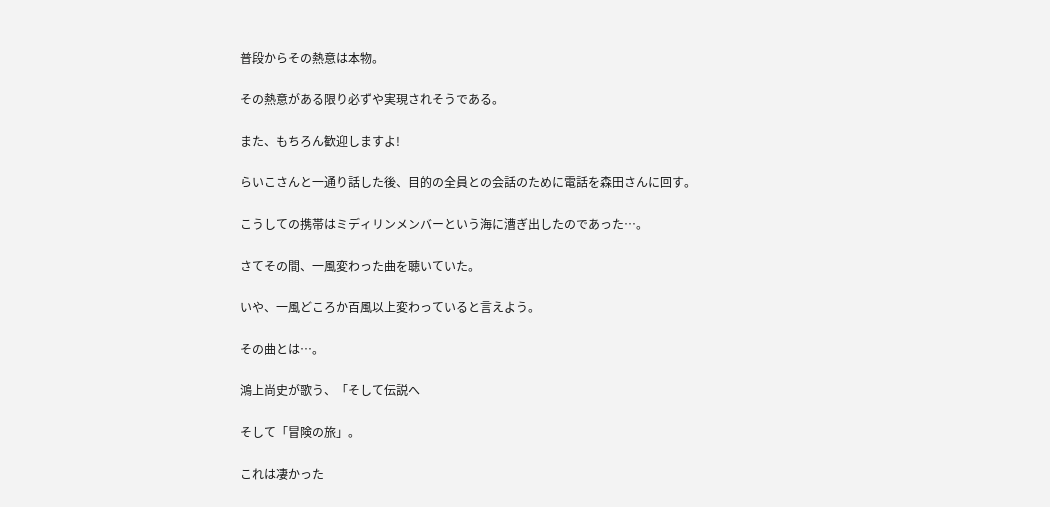普段からその熱意は本物。

その熱意がある限り必ずや実現されそうである。

また、もちろん歓迎しますよ!

らいこさんと一通り話した後、目的の全員との会話のために電話を森田さんに回す。

こうしての携帯はミディリンメンバーという海に漕ぎ出したのであった…。

さてその間、一風変わった曲を聴いていた。

いや、一風どころか百風以上変わっていると言えよう。

その曲とは…。

鴻上尚史が歌う、「そして伝説へ

そして「冒険の旅」。

これは凄かった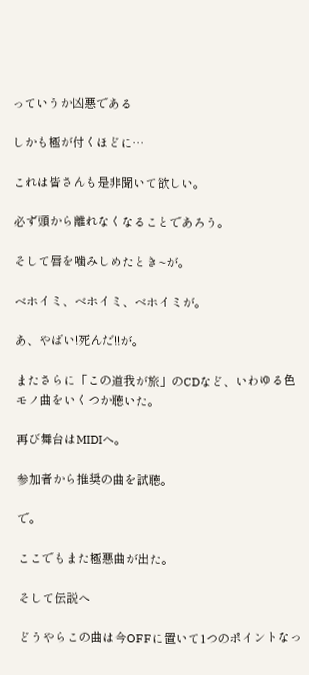っていうか凶悪である

しかも極が付くほどに…

これは皆さんも是非聞いて欲しい。

必ず頭から離れなくなることであろう。

そして唇を噛みしめたとき~が。

ベホイミ、ベホイミ、ベホイミが。

あ、やばい!死んだ!!が。

またさらに「この道我が旅」のCDなど、いわゆる色モノ曲をいくつか聴いた。

再び舞台はMIDIへ。

参加者から推奨の曲を試聴。

で。

ここでもまた極悪曲が出た。

そして伝説へ

どうやらこの曲は今OFFに置いて1つのポイントなっ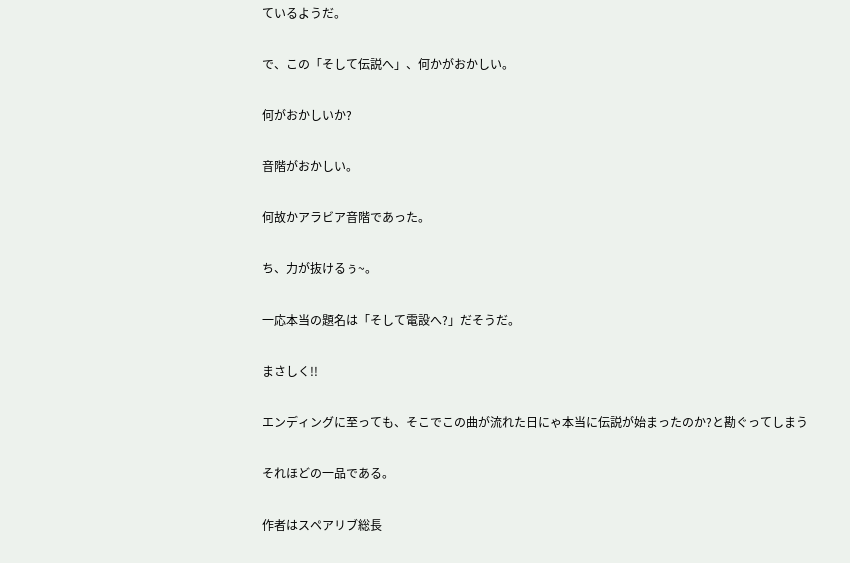ているようだ。

で、この「そして伝説へ」、何かがおかしい。

何がおかしいか?

音階がおかしい。

何故かアラビア音階であった。

ち、力が抜けるぅ~。

一応本当の題名は「そして電設へ?」だそうだ。

まさしく!!

エンディングに至っても、そこでこの曲が流れた日にゃ本当に伝説が始まったのか?と勘ぐってしまう

それほどの一品である。

作者はスペアリブ総長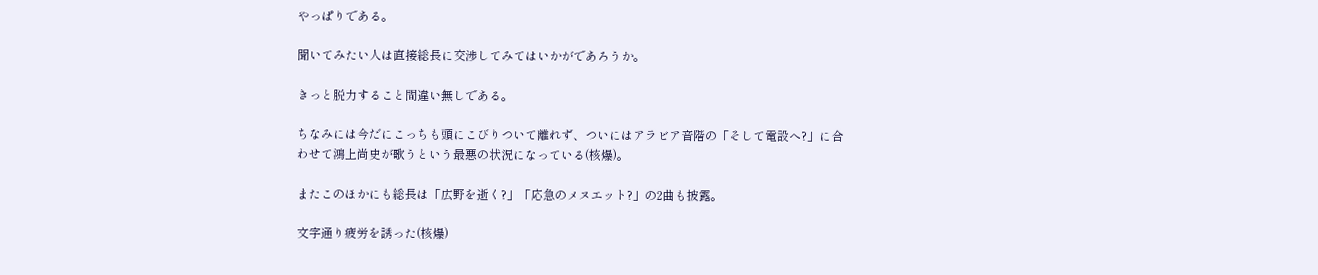やっぱりである。

聞いてみたい人は直接総長に交渉してみてはいかがであろうか。

きっと脱力すること間違い無しである。

ちなみには今だにこっちも頭にこびりついて離れず、ついにはアラビア音階の「そして電設へ?」に合わせて鴻上尚史が歌うという最悪の状況になっている(核爆)。

またこのほかにも総長は「広野を逝く?」「応急のメヌエット?」の2曲も披露。

文字通り疲労を誘った(核爆)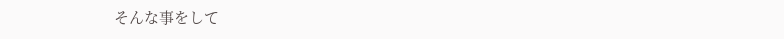そんな事をして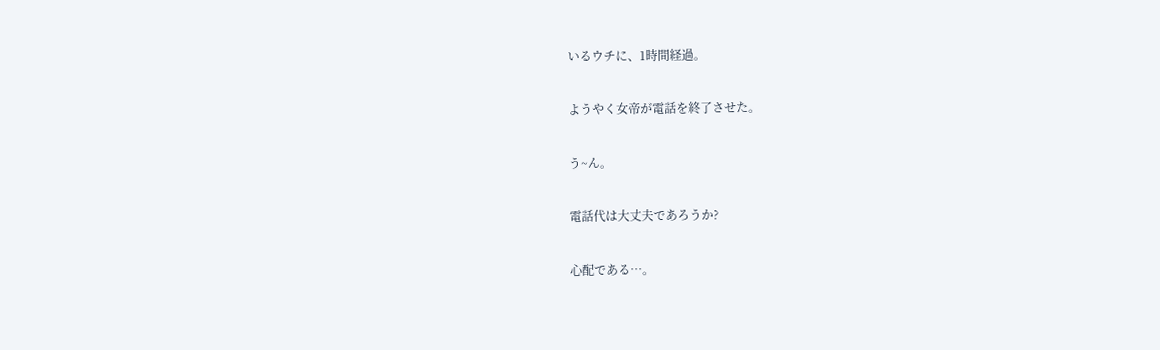いるウチに、1時間経過。

ようやく女帝が電話を終了させた。

う~ん。

電話代は大丈夫であろうか?

心配である…。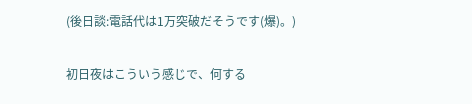(後日談:電話代は1万突破だそうです(爆)。)

初日夜はこういう感じで、何する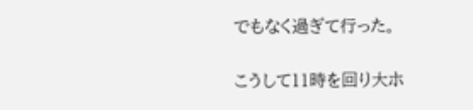でもなく過ぎて行った。

こうして11時を回り大ホ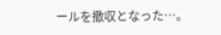ールを撤収となった…。